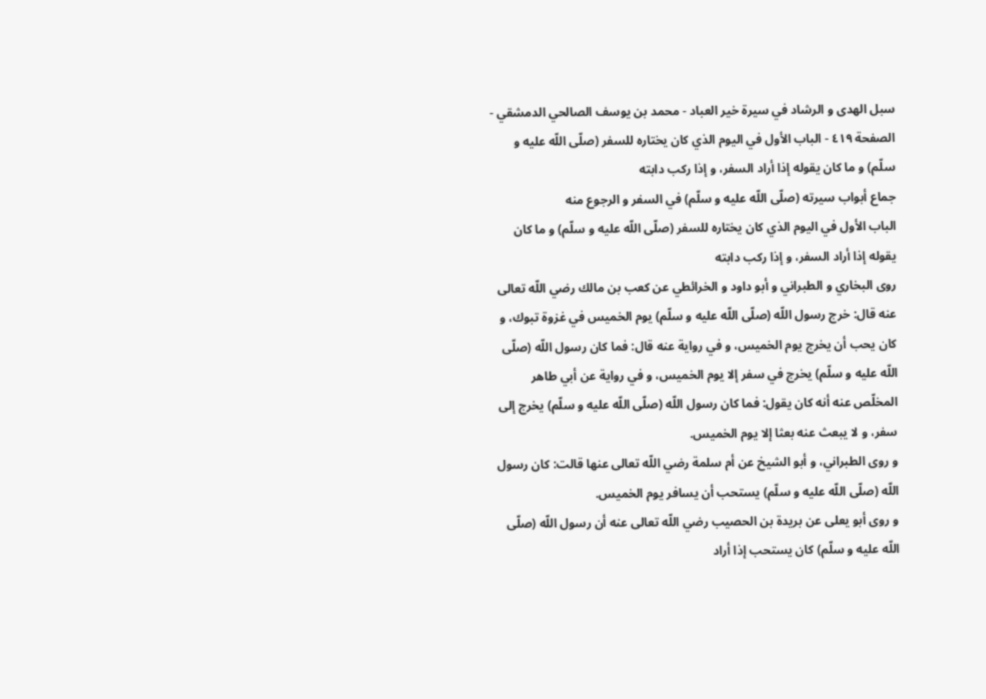سبل الهدى و الرشاد في سيرة خير العباد - محمد بن يوسف الصالحي الدمشقي - الصفحة ٤١٩ - الباب الأول في اليوم الذي كان يختاره للسفر (صلّى اللّه عليه و سلّم) و ما كان يقوله إذا أراد السفر، و إذا ركب دابته
جماع أبواب سيرته (صلّى اللّه عليه و سلّم) في السفر و الرجوع منه
الباب الأول في اليوم الذي كان يختاره للسفر (صلّى اللّه عليه و سلّم) و ما كان يقوله إذا أراد السفر، و إذا ركب دابته
روى البخاري و الطبراني و أبو داود و الخرائطي عن كعب بن مالك رضي اللّه تعالى عنه قال: خرج رسول اللّه (صلّى اللّه عليه و سلّم) يوم الخميس في غزوة تبوك، و كان يحب أن يخرج يوم الخميس، و في رواية عنه قال: فما كان رسول اللّه (صلّى اللّه عليه و سلّم) يخرج في سفر إلا يوم الخميس، و في رواية عن أبي طاهر المخلّص عنه أنه كان يقول: فما كان رسول اللّه (صلّى اللّه عليه و سلّم) يخرج إلى سفر، و لا يبعث عنه بعثا إلا يوم الخميس.
و روى الطبراني، و أبو الشيخ عن أم سلمة رضي اللّه تعالى عنها قالت: كان رسول اللّه (صلّى اللّه عليه و سلّم) يستحب أن يسافر يوم الخميس.
و روى أبو يعلى عن بريدة بن الحصيب رضي اللّه تعالى عنه أن رسول اللّه (صلّى اللّه عليه و سلّم) كان يستحب إذا أراد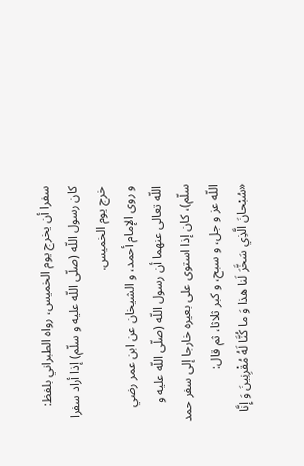سفرا أن يخرج يوم الخميس، رواه الطبراني بلفظ: كان رسول اللّه (صلّى اللّه عليه و سلّم) إذا أراد سفرا خرج يوم الخميس.
و روى الإمام أحمد، و الشيخان عن ابن عمر رضي اللّه تعالى عنهما أن رسول اللّه (صلّى اللّه عليه و سلّم)، كان إذا استوى على بعيره خارجا إلى سفر حمد اللّه عز و جل، و سبح، و كبر ثلاثا، ثم قال:
«سُبْحانَ الَّذِي سَخَّرَ لَنا هذا وَ ما كُنَّا لَهُ مُقْرِنِينَ وَ إِنَّا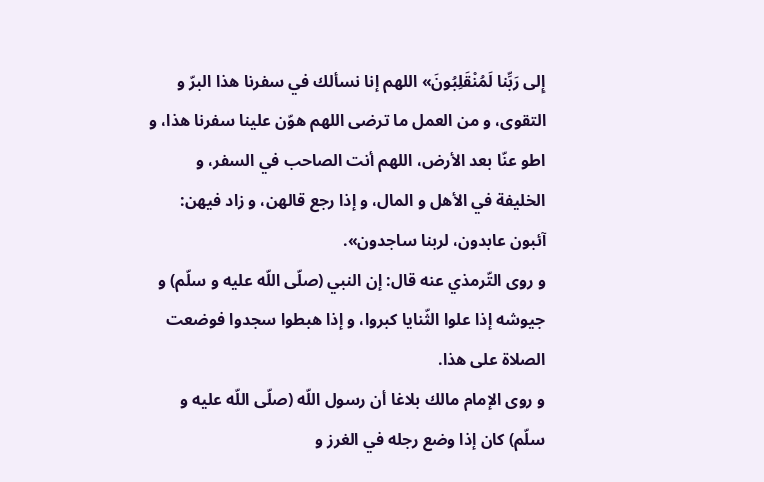إِلى رَبِّنا لَمُنْقَلِبُونَ» اللهم إنا نسألك في سفرنا هذا البرّ و التقوى، و من العمل ما ترضى اللهم هوّن علينا سفرنا هذا، و اطو عنّا بعد الأرض، اللهم أنت الصاحب في السفر، و الخليفة في الأهل و المال، و إذا رجع قالهن، و زاد فيهن: آئبون عابدون، لربنا ساجدون».
و روى التّرمذي عنه قال: إن النبي (صلّى اللّه عليه و سلّم) و جيوشه إذا علوا الثّنايا كبروا، و إذا هبطوا سجدوا فوضعت الصلاة على هذا.
و روى الإمام مالك بلاغا أن رسول اللّه (صلّى اللّه عليه و سلّم) كان إذا وضع رجله في الغرز و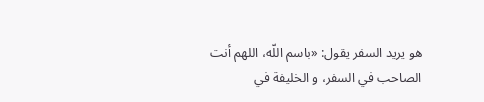هو يريد السفر يقول: «باسم اللّه، اللهم أنت الصاحب في السفر، و الخليفة في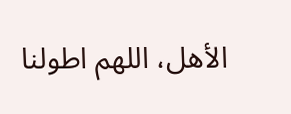الأهل، اللهم اطولنا